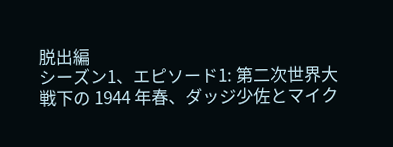脱出編
シーズン1、エピソード1: 第二次世界大戦下の 1944 年春、ダッジ少佐とマイク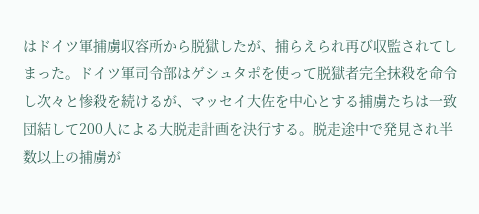はドイツ軍捕虜収容所から脱獄したが、捕らえられ再び収監されてしまった。ドイツ軍司令部はゲシュタポを使って脱獄者完全抹殺を命令し次々と惨殺を続けるが、マッセイ大佐を中心とする捕虜たちは一致団結して200人による大脱走計画を決行する。脱走途中で発見され半数以上の捕虜が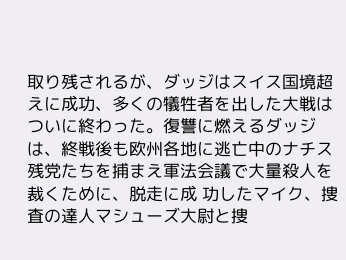取り残されるが、ダッジはスイス国境超えに成功、多くの犠牲者を出した大戦はついに終わった。復讐に燃えるダッジは、終戦後も欧州各地に逃亡中のナチス残党たちを捕まえ軍法会議で大量殺人を裁くために、脱走に成 功したマイク、捜査の達人マシューズ大尉と捜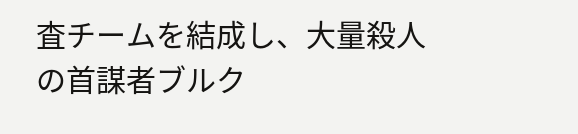査チームを結成し、大量殺人の首謀者ブルク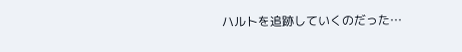ハルトを追跡していくのだった…